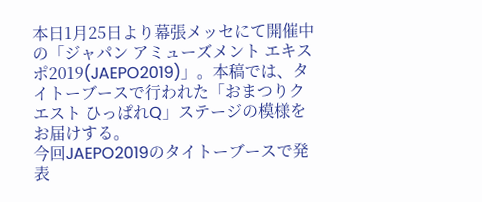本日1月25日より幕張メッセにて開催中の「ジャパン アミューズメント エキスポ2019(JAEPO2019)」。本稿では、タイトーブースで行われた「おまつりクエスト ひっぱれQ」ステージの模様をお届けする。
今回JAEPO2019のタイトーブースで発表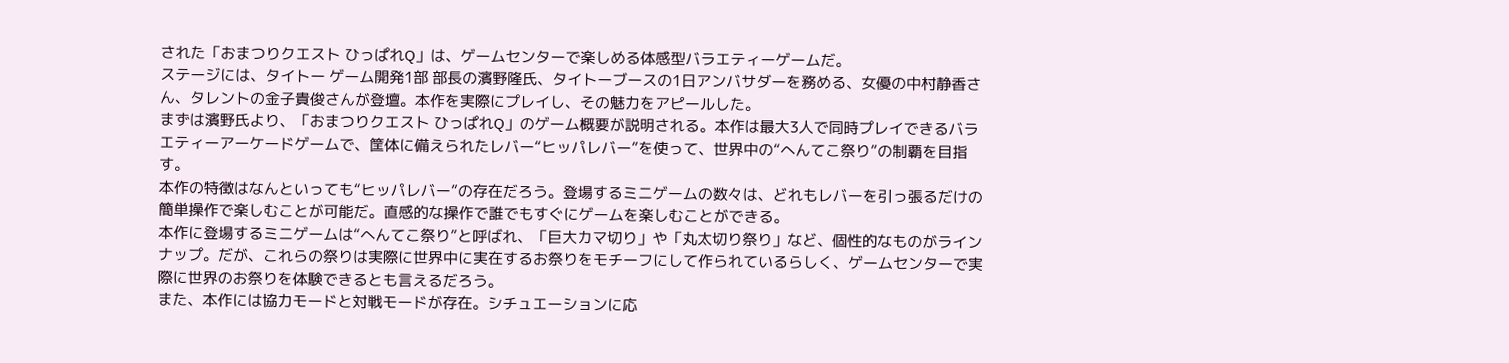された「おまつりクエスト ひっぱれQ」は、ゲームセンターで楽しめる体感型バラエティーゲームだ。
ステージには、タイトー ゲーム開発1部 部長の濱野隆氏、タイトーブースの1日アンバサダーを務める、女優の中村静香さん、タレントの金子貴俊さんが登壇。本作を実際にプレイし、その魅力をアピールした。
まずは濱野氏より、「おまつりクエスト ひっぱれQ」のゲーム概要が説明される。本作は最大3人で同時プレイできるバラエティーアーケードゲームで、筐体に備えられたレバー“ヒッパレバー”を使って、世界中の“へんてこ祭り”の制覇を目指す。
本作の特徴はなんといっても“ヒッパレバー”の存在だろう。登場するミニゲームの数々は、どれもレバーを引っ張るだけの簡単操作で楽しむことが可能だ。直感的な操作で誰でもすぐにゲームを楽しむことができる。
本作に登場するミニゲームは“へんてこ祭り”と呼ばれ、「巨大カマ切り」や「丸太切り祭り」など、個性的なものがラインナップ。だが、これらの祭りは実際に世界中に実在するお祭りをモチーフにして作られているらしく、ゲームセンターで実際に世界のお祭りを体験できるとも言えるだろう。
また、本作には協力モードと対戦モードが存在。シチュエーションに応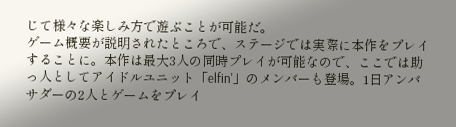じて様々な楽しみ方で遊ぶことが可能だ。
ゲーム概要が説明されたところで、ステージでは実際に本作をプレイすることに。本作は最大3人の同時プレイが可能なので、ここでは助っ人としてアイドルユニット「elfin'」のメンバーも登場。1日アンバサダーの2人とゲームをプレイ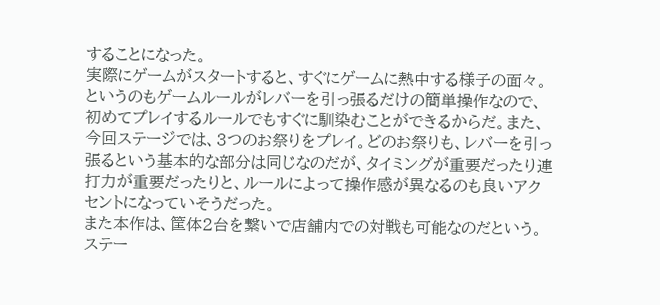することになった。
実際にゲームがスタートすると、すぐにゲームに熱中する様子の面々。というのもゲームルールがレバーを引っ張るだけの簡単操作なので、初めてプレイするルールでもすぐに馴染むことができるからだ。また、今回ステージでは、3つのお祭りをプレイ。どのお祭りも、レバーを引っ張るという基本的な部分は同じなのだが、タイミングが重要だったり連打力が重要だったりと、ルールによって操作感が異なるのも良いアクセントになっていそうだった。
また本作は、筐体2台を繋いで店舗内での対戦も可能なのだという。ステー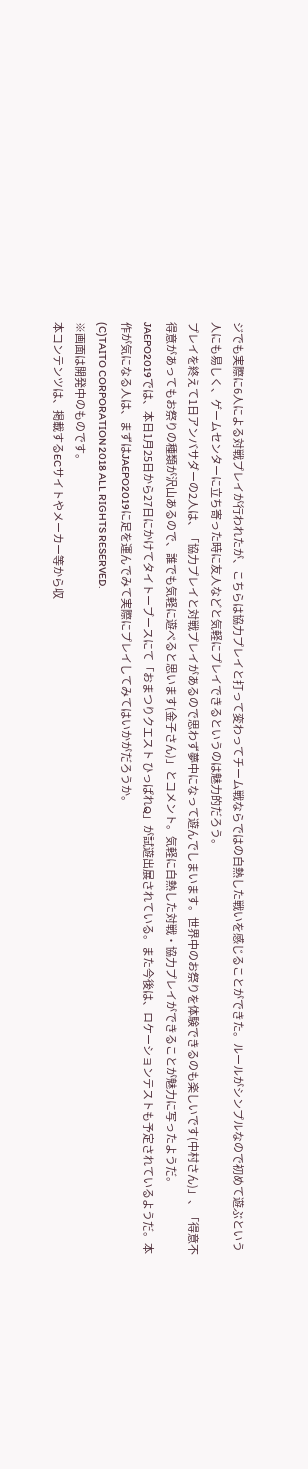ジでも実際に6人による対戦プレイが行われたが、こちらは協力プレイと打って変わってチーム戦ならではの白熱した戦いを感じることができた。ルールがシンプルなので初めて遊ぶという人にも易しく、ゲームセンターに立ち寄った時に友人などと気軽にプレイできるというのは魅力的だろう。
プレイを終えて1日アンバサダーの2人は、「協力プレイと対戦プレイがあるので思わず夢中になって遊んでしまいます。世界中のお祭りを体験できるのも楽しいです(中村さん)」、「得意不得意があってもお祭りの種類が沢山あるので、誰でも気軽に遊べると思います(金子さん)」とコメント。気軽に白熱した対戦・協力プレイができることが魅力に写ったようだ。
JAEPO2019では、本日1月25日から27日にかけてタイトーブースにて「おまつりクエスト ひっぱれQ」が試遊出展されている。また今後は、ロケーションテストも予定されているようだ。本作が気になる人は、まずはJAEPO2019に足を運んでみて実際にプレイしてみてはいかがだろうか。
(C)TAITO CORPORATION 2018 ALL RIGHTS RESERVED.
※画面は開発中のものです。
本コンテンツは、掲載するECサイトやメーカー等から収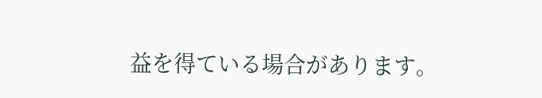益を得ている場合があります。